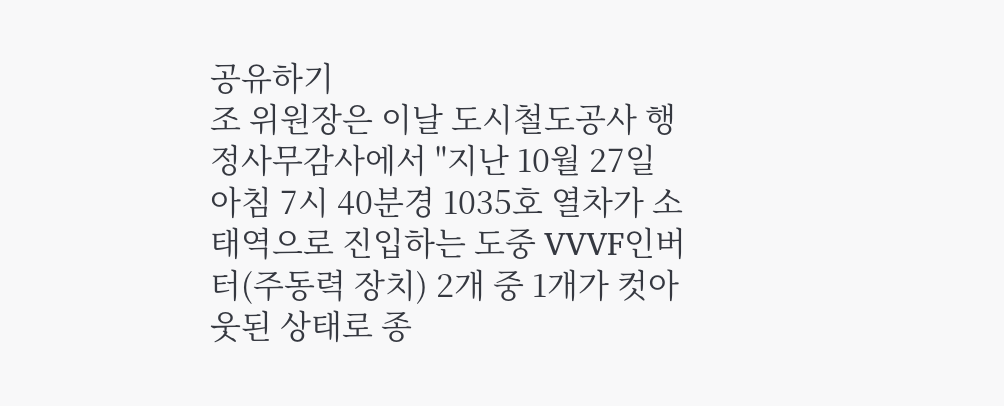공유하기
조 위원장은 이날 도시철도공사 행정사무감사에서 "지난 10월 27일 아침 7시 40분경 1035호 열차가 소태역으로 진입하는 도중 VVVF인버터(주동력 장치) 2개 중 1개가 컷아웃된 상태로 종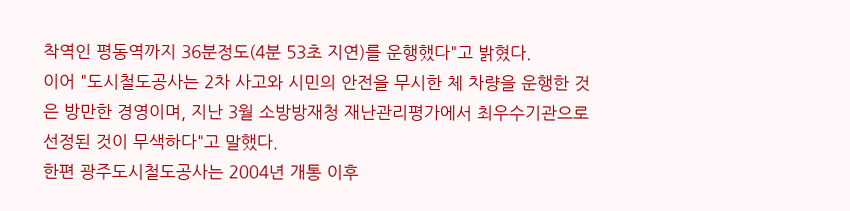착역인 평동역까지 36분정도(4분 53초 지연)를 운행했다"고 밝혔다.
이어 "도시철도공사는 2차 사고와 시민의 안전을 무시한 체 차량을 운행한 것은 방만한 경영이며, 지난 3월 소방방재청 재난관리평가에서 최우수기관으로 선정된 것이 무색하다"고 말했다.
한편 광주도시철도공사는 2004년 개통 이후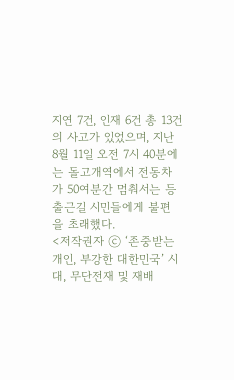지연 7건, 인재 6건 총 13건의 사고가 있었으며, 지난 8월 11일 오전 7시 40분에는 돌고개역에서 전동차가 50여분간 멈춰서는 등 출근길 시민들에게 불편을 초래했다.
<저작권자 ⓒ ‘존중받는 개인, 부강한 대한민국’ 시대, 무단전재 및 재배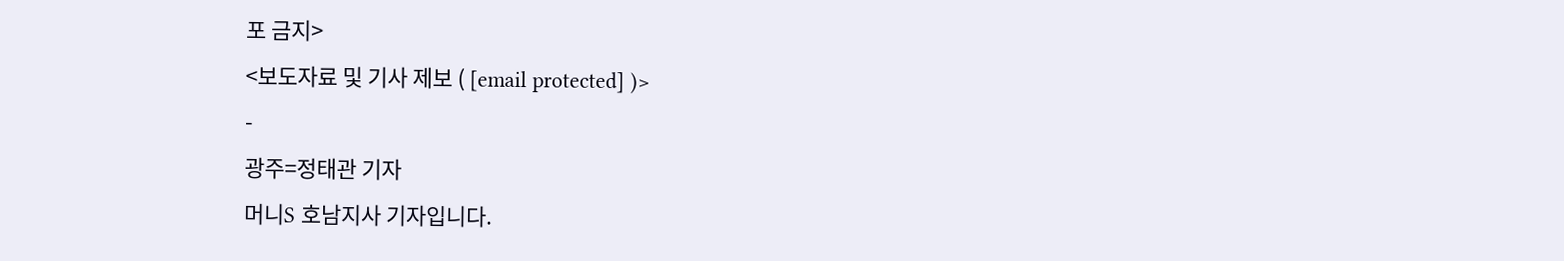포 금지>
<보도자료 및 기사 제보 ( [email protected] )>
-
광주=정태관 기자
머니S 호남지사 기자입니다.